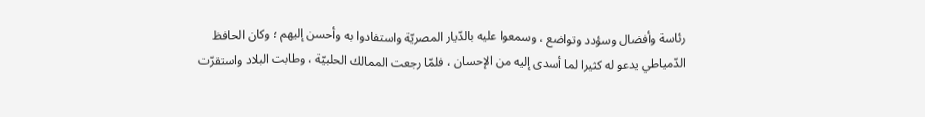رئاسة وأفضال وسؤدد وتواضع ، وسمعوا عليه بالدّيار المصريّة واستفادوا به وأحسن إليهم ؛ وكان الحافظ الدّمياطي يدعو له كثيرا لما أسدى إليه من الإحسان ، فلمّا رجعت الممالك الحلبيّة ، وطابت البلاد واستقرّت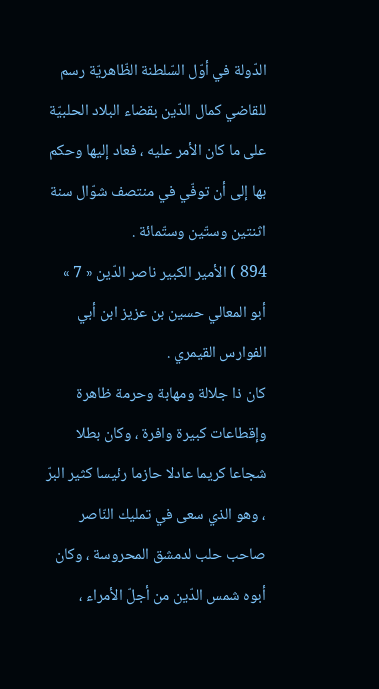الدّولة في أوّل السّلطنة الظّاهريّة رسم للقاضي كمال الدّين بقضاء البلاد الحلبيّة على ما كان الأمر عليه ، فعاد إليها وحكم بها إلى أن توفّي في منتصف شوّال سنة اثنتين وستّين وستّمائة .
894 ) الأمير الكبير ناصر الدّين « 7 » أبو المعالي حسين بن عزيز ابن أبي الفوارس القيمري .
كان ذا جلالة ومهابة وحرمة ظاهرة وإقطاعات كبيرة وافرة ، وكان بطلا شجاعا كريما عادلا حازما رئيسا كثير البرّ ، وهو الذي سعى في تمليك النّاصر صاحب حلب لدمشق المحروسة ، وكان أبوه شمس الدّين من أجلّ الأمراء ،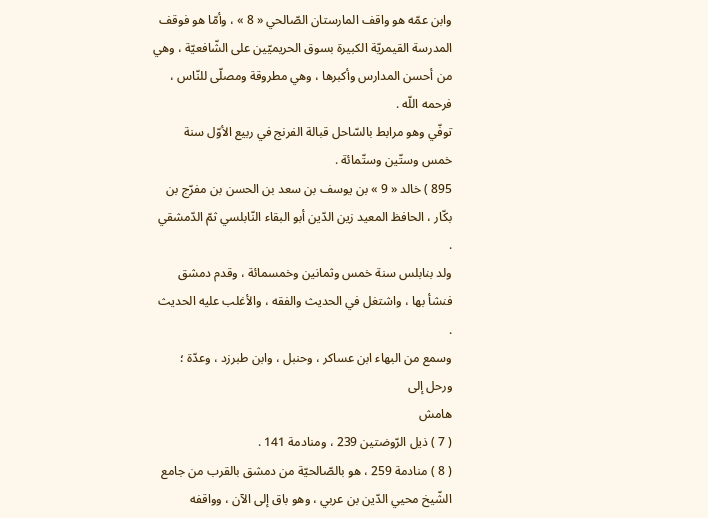وابن عمّه هو واقف المارستان الصّالحي « 8 » ، وأمّا هو فوقف المدرسة القيمريّة الكبيرة بسوق الحريميّين على الشّافعيّة ، وهي من أحسن المدارس وأكبرها ، وهي مطروقة ومصلّى للنّاس ، فرحمه اللّه .
توفّي وهو مرابط بالسّاحل قبالة الفرنج في ربيع الأوّل سنة خمس وستّين وستّمائة .
895 ) خالد « 9 » بن يوسف بن سعد بن الحسن بن مفرّج بن بكّار ، الحافظ المعيد زين الدّين أبو البقاء النّابلسي ثمّ الدّمشقي .
ولد بنابلس سنة خمس وثمانين وخمسمائة ، وقدم دمشق فنشأ بها ، واشتغل في الحديث والفقه ، والأغلب عليه الحديث .
وسمع من البهاء ابن عساكر ، وحنبل ، وابن طبرزد ، وعدّة ؛ ورحل إلى
هامش
( 7 ) ذيل الرّوضتين 239 ، ومنادمة 141 .
( 8 ) منادمة 259 ، هو بالصّالحيّة من دمشق بالقرب من جامع الشّيخ محيي الدّين بن عربي ، وهو باق إلى الآن ، وواقفه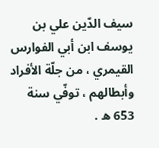سيف الدّين علي بن يوسف ابن أبي الفوارس القيمري ، من جلّة الأفراد وأبطالهم ، توفّي سنة 653 ه .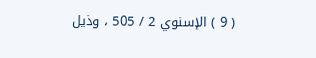( 9 ) الإسنوي 2 / 505 ، وذيل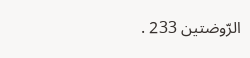الرّوضتين 233 .